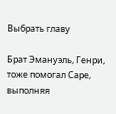Выбрать главу

Брат Эмануэль, Генри, тоже помогал Саре, выполняя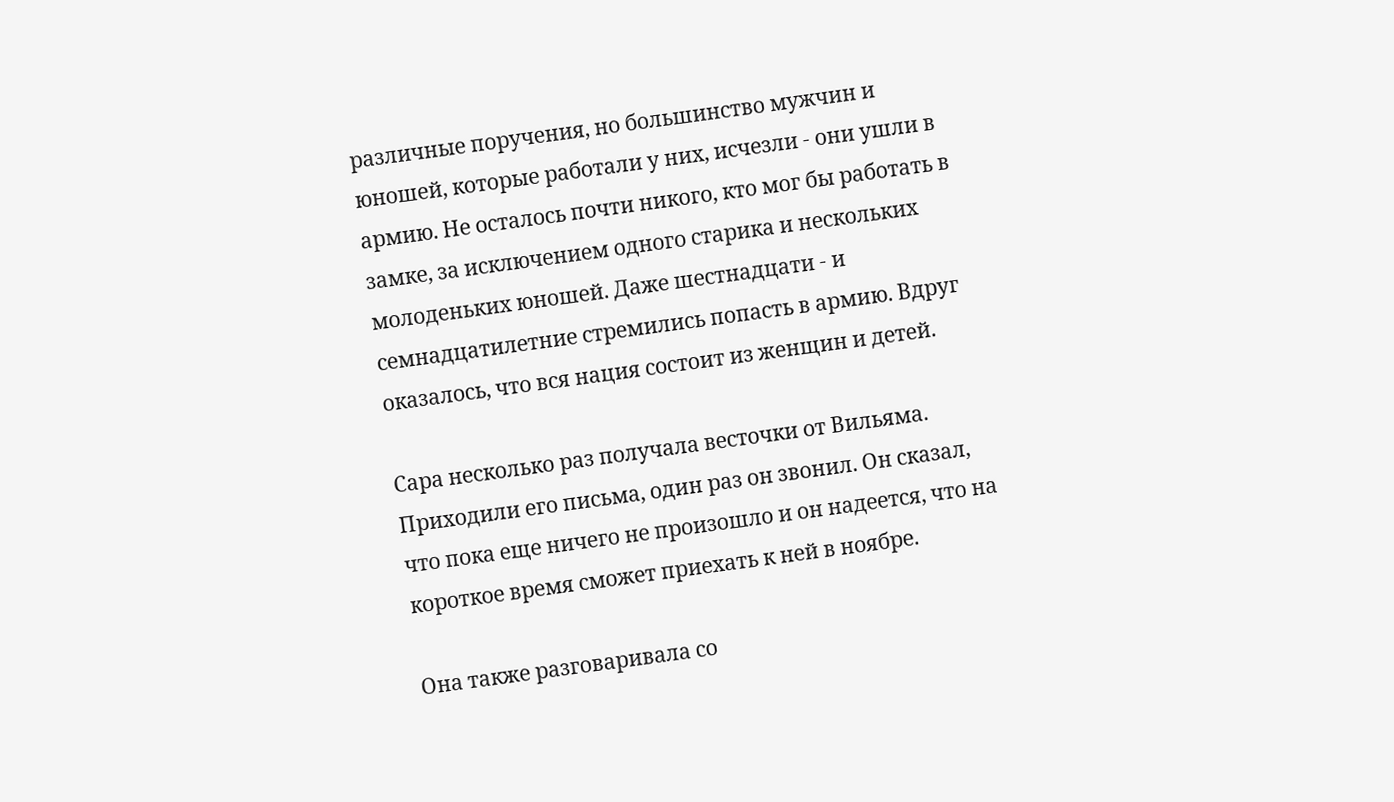различные поручения, но большинство мужчин и юношей, которые работали у них, исчезли - они ушли в армию. Не осталось почти никого, кто мог бы работать в замке, за исключением одного старика и нескольких молоденьких юношей. Даже шестнадцати - и семнадцатилетние стремились попасть в армию. Вдруг оказалось, что вся нация состоит из женщин и детей.

Сара несколько раз получала весточки от Вильяма. Приходили его письма, один раз он звонил. Он сказал, что пока еще ничего не произошло и он надеется, что на короткое время сможет приехать к ней в ноябре.

Она также разговаривала со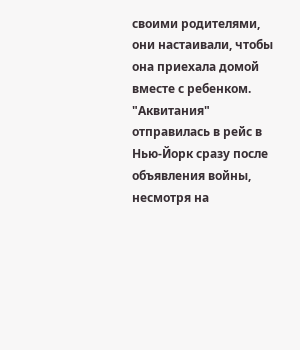своими родителями, они настаивали, чтобы она приехала домой вместе с ребенком. "Аквитания" отправилась в рейс в Нью-Йорк сразу после объявления войны, несмотря на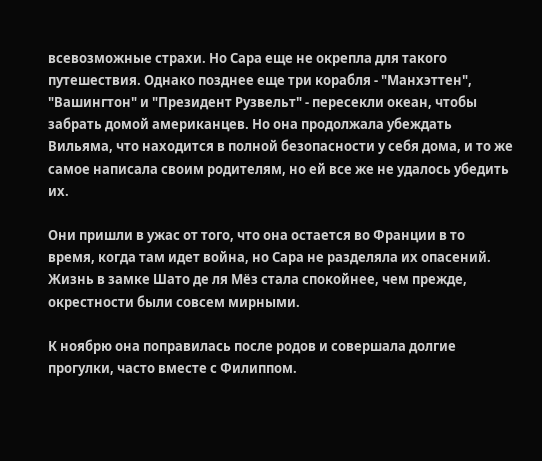всевозможные страхи. Но Сара еще не окрепла для такого путешествия. Однако позднее еще три корабля - "Манхэттен", "Вашингтон" и "Президент Рузвельт" - пересекли океан, чтобы забрать домой американцев. Но она продолжала убеждать Вильяма, что находится в полной безопасности у себя дома, и то же самое написала своим родителям, но ей все же не удалось убедить их.

Они пришли в ужас от того, что она остается во Франции в то время, когда там идет война, но Сара не разделяла их опасений. Жизнь в замке Шато де ля Мёз стала спокойнее, чем прежде, окрестности были совсем мирными.

К ноябрю она поправилась после родов и совершала долгие прогулки, часто вместе с Филиппом.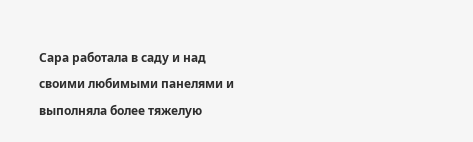Сара работала в саду и над своими любимыми панелями и выполняла более тяжелую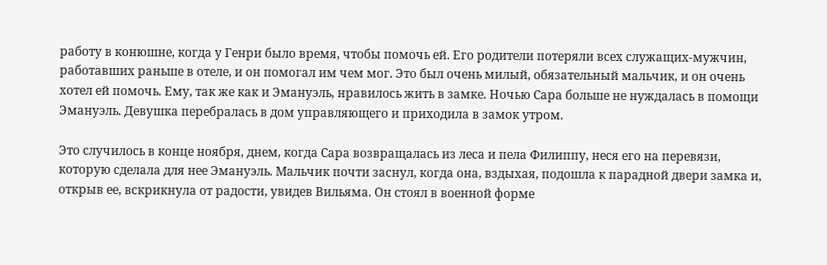работу в конюшне, когда у Генри было время, чтобы помочь ей. Его родители потеряли всех служащих-мужчин, работавших раньше в отеле, и он помогал им чем мог. Это был очень милый, обязательный мальчик, и он очень хотел ей помочь. Ему, так же как и Эмануэль, нравилось жить в замке. Ночью Сара больше не нуждалась в помощи Эмануэль. Девушка перебралась в дом управляющего и приходила в замок утром.

Это случилось в конце ноября, днем, когда Сара возвращалась из леса и пела Филиппу, неся его на перевязи, которую сделала для нее Эмануэль. Мальчик почти заснул, когда она, вздыхая, подошла к парадной двери замка и, открыв ее, вскрикнула от радости, увидев Вильяма. Он стоял в военной форме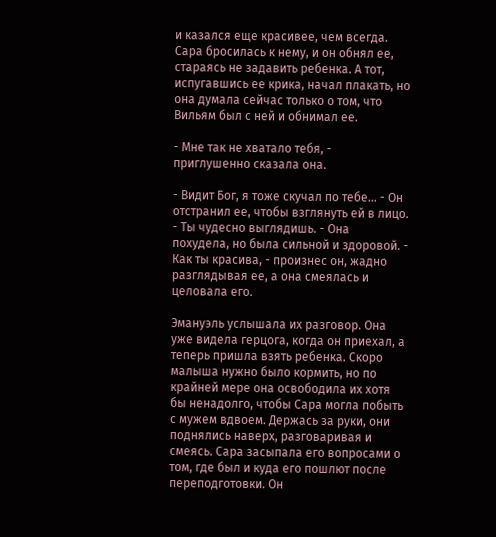и казался еще красивее, чем всегда. Сара бросилась к нему, и он обнял ее, стараясь не задавить ребенка. А тот, испугавшись ее крика, начал плакать, но она думала сейчас только о том, что Вильям был с ней и обнимал ее.

- Мне так не хватало тебя, - приглушенно сказала она.

- Видит Бог, я тоже скучал по тебе... - Он отстранил ее, чтобы взглянуть ей в лицо. - Ты чудесно выглядишь. - Она похудела, но была сильной и здоровой. - Как ты красива, - произнес он, жадно разглядывая ее, а она смеялась и целовала его.

Эмануэль услышала их разговор. Она уже видела герцога, когда он приехал, а теперь пришла взять ребенка. Скоро малыша нужно было кормить, но по крайней мере она освободила их хотя бы ненадолго, чтобы Сара могла побыть с мужем вдвоем. Держась за руки, они поднялись наверх, разговаривая и смеясь. Сара засыпала его вопросами о том, где был и куда его пошлют после переподготовки. Он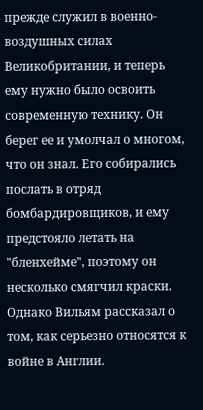прежде служил в военно-воздушных силах Великобритании, и теперь ему нужно было освоить современную технику. Он берег ее и умолчал о многом, что он знал. Его собирались послать в отряд бомбардировщиков, и ему предстояло летать на "бленхейме", поэтому он несколько смягчил краски. Однако Вильям рассказал о том, как серьезно относятся к войне в Англии.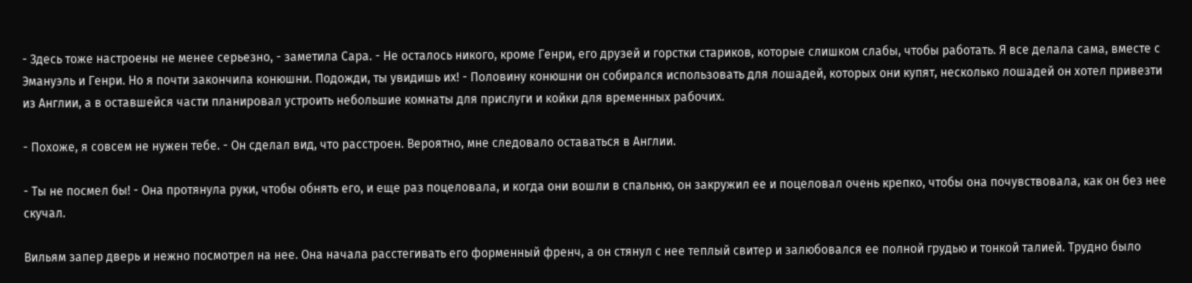- Здесь тоже настроены не менее серьезно, - заметила Сара. - Не осталось никого, кроме Генри, его друзей и горстки стариков, которые слишком слабы, чтобы работать. Я все делала сама, вместе с Эмануэль и Генри. Но я почти закончила конюшни. Подожди, ты увидишь их! - Половину конюшни он собирался использовать для лошадей, которых они купят, несколько лошадей он хотел привезти из Англии, а в оставшейся части планировал устроить небольшие комнаты для прислуги и койки для временных рабочих.

- Похоже, я совсем не нужен тебе. - Он сделал вид, что расстроен. Вероятно, мне следовало оставаться в Англии.

- Ты не посмел бы! - Она протянула руки, чтобы обнять его, и еще раз поцеловала, и когда они вошли в спальню, он закружил ее и поцеловал очень крепко, чтобы она почувствовала, как он без нее скучал.

Вильям запер дверь и нежно посмотрел на нее. Она начала расстегивать его форменный френч, а он стянул с нее теплый свитер и залюбовался ее полной грудью и тонкой талией. Трудно было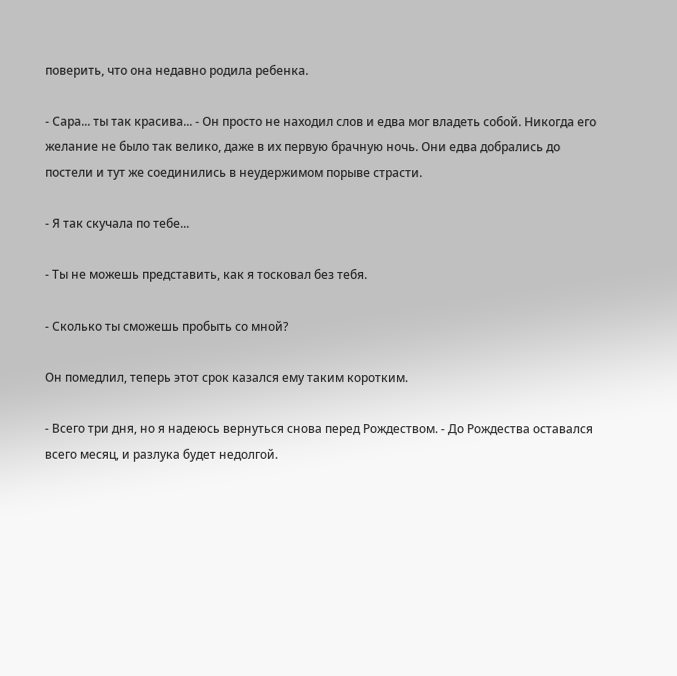поверить, что она недавно родила ребенка.

- Сара... ты так красива... - Он просто не находил слов и едва мог владеть собой. Никогда его желание не было так велико, даже в их первую брачную ночь. Они едва добрались до постели и тут же соединились в неудержимом порыве страсти.

- Я так скучала по тебе...

- Ты не можешь представить, как я тосковал без тебя.

- Сколько ты сможешь пробыть со мной?

Он помедлил, теперь этот срок казался ему таким коротким.

- Всего три дня, но я надеюсь вернуться снова перед Рождеством. - До Рождества оставался всего месяц, и разлука будет недолгой.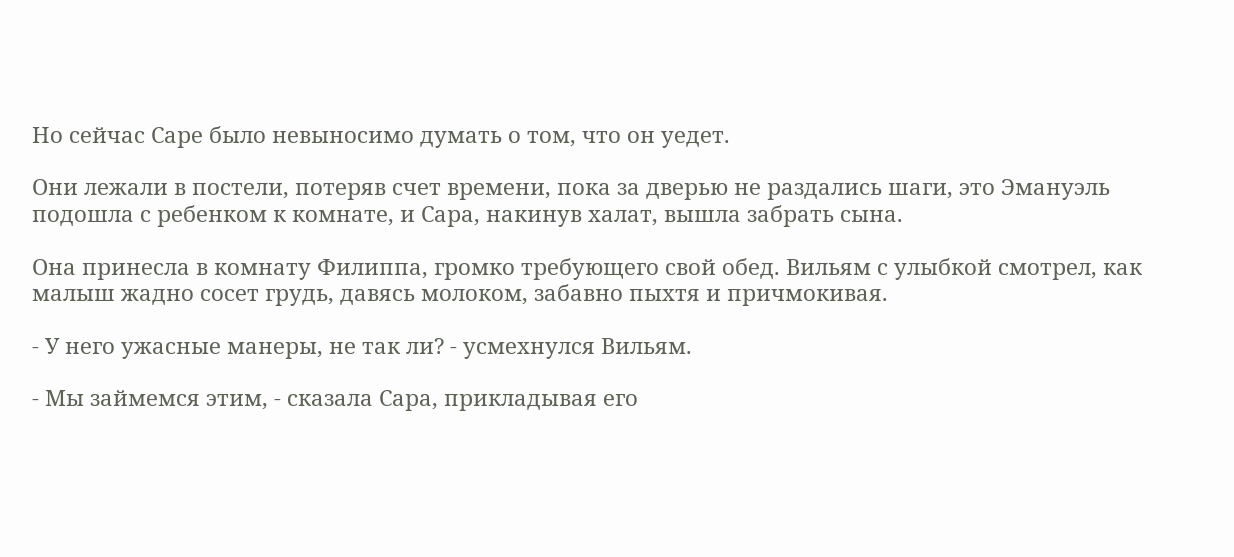Но сейчас Саре было невыносимо думать о том, что он уедет.

Они лежали в постели, потеряв счет времени, пока за дверью не раздались шаги, это Эмануэль подошла с ребенком к комнате, и Сара, накинув халат, вышла забрать сына.

Она принесла в комнату Филиппа, громко требующего свой обед. Вильям с улыбкой смотрел, как малыш жадно сосет грудь, давясь молоком, забавно пыхтя и причмокивая.

- У него ужасные манеры, не так ли? - усмехнулся Вильям.

- Мы займемся этим, - сказала Сара, прикладывая его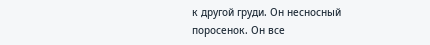к другой груди. Он несносный поросенок. Он все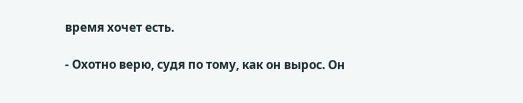время хочет есть.

- Охотно верю, судя по тому, как он вырос. Он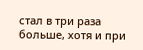стал в три раза больше, хотя и при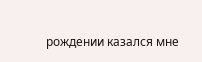рождении казался мне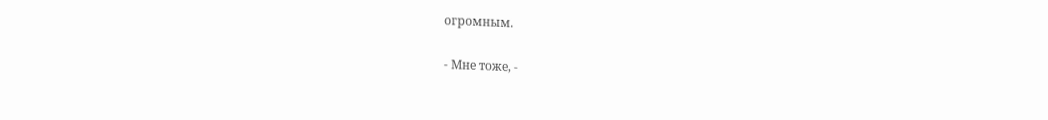огромным.

- Мне тоже, -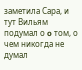заметила Сара, и тут Вильям подумал о o том, о чем никогда не думал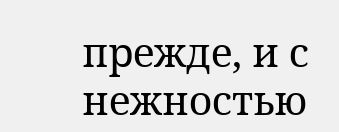прежде, и с нежностью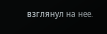взглянул на нее.